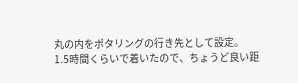丸の内をポタリングの行き先として設定。
1.5時間くらいで着いたので、ちょうど良い距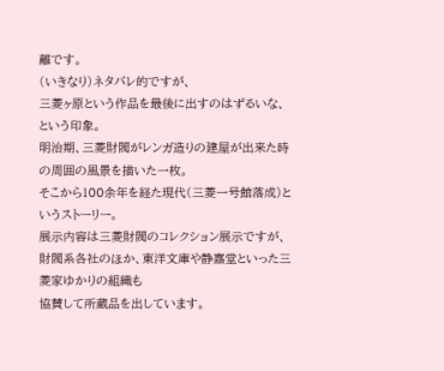離です。
(いきなり)ネタバレ的ですが、
三菱ヶ原という作品を最後に出すのはずるいな、という印象。
明治期、三菱財閥がレンガ造りの建屋が出来た時の周囲の風景を描いた一枚。
そこから100余年を経た現代(三菱一号館落成)というストーリー。
展示内容は三菱財閥のコレクション展示ですが、
財閥系各社のほか、東洋文庫や静嘉堂といった三菱家ゆかりの組織も
協賛して所蔵品を出しています。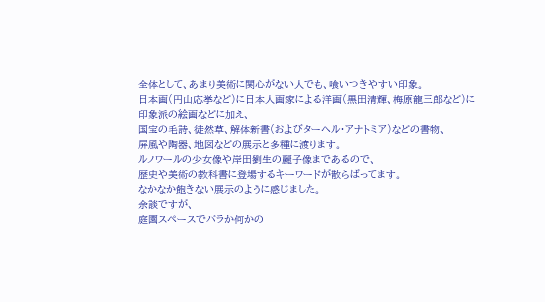全体として、あまり美術に関心がない人でも、喰いつきやすい印象。
日本画(円山応挙など)に日本人画家による洋画(黒田清輝、梅原龍三郎など)に
印象派の絵画などに加え、
国宝の毛詩、徒然草、解体新書(およびターヘル・アナトミア)などの書物、
屏風や陶器、地図などの展示と多種に渡ります。
ルノワールの少女像や岸田劉生の麗子像まであるので、
歴史や美術の教科書に登場するキーワードが散らばってます。
なかなか飽きない展示のように感じました。
余談ですが、
庭園スペースでバラか何かの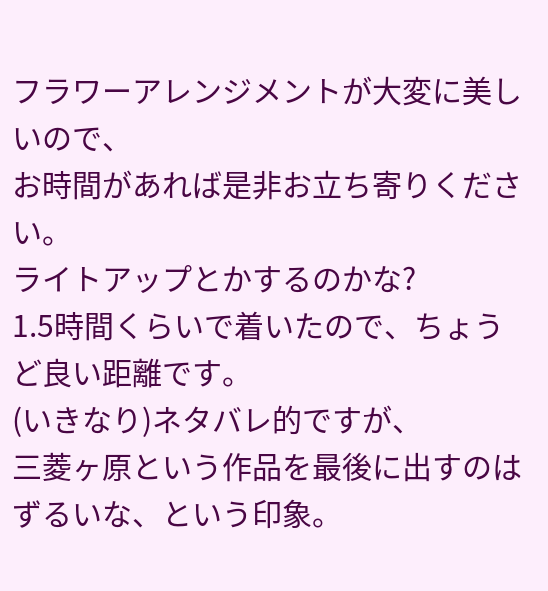フラワーアレンジメントが大変に美しいので、
お時間があれば是非お立ち寄りください。
ライトアップとかするのかな?
1.5時間くらいで着いたので、ちょうど良い距離です。
(いきなり)ネタバレ的ですが、
三菱ヶ原という作品を最後に出すのはずるいな、という印象。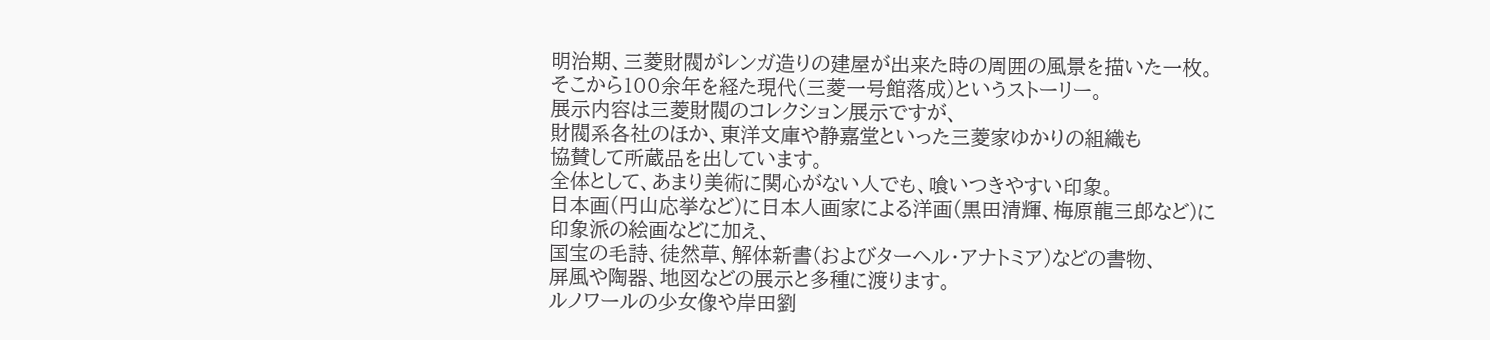明治期、三菱財閥がレンガ造りの建屋が出来た時の周囲の風景を描いた一枚。
そこから100余年を経た現代(三菱一号館落成)というストーリー。
展示内容は三菱財閥のコレクション展示ですが、
財閥系各社のほか、東洋文庫や静嘉堂といった三菱家ゆかりの組織も
協賛して所蔵品を出しています。
全体として、あまり美術に関心がない人でも、喰いつきやすい印象。
日本画(円山応挙など)に日本人画家による洋画(黒田清輝、梅原龍三郎など)に
印象派の絵画などに加え、
国宝の毛詩、徒然草、解体新書(およびターヘル・アナトミア)などの書物、
屏風や陶器、地図などの展示と多種に渡ります。
ルノワールの少女像や岸田劉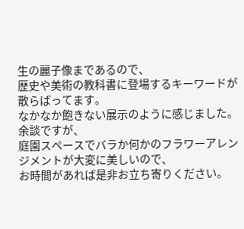生の麗子像まであるので、
歴史や美術の教科書に登場するキーワードが散らばってます。
なかなか飽きない展示のように感じました。
余談ですが、
庭園スペースでバラか何かのフラワーアレンジメントが大変に美しいので、
お時間があれば是非お立ち寄りください。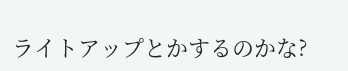ライトアップとかするのかな?